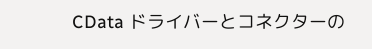CData ドライバーとコネクターの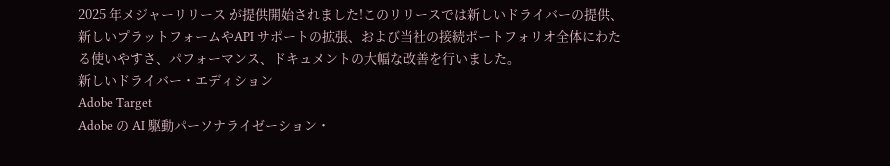2025 年メジャーリリース が提供開始されました!このリリースでは新しいドライバーの提供、新しいプラットフォームやAPI サポートの拡張、および当社の接続ポートフォリオ全体にわたる使いやすさ、パフォーマンス、ドキュメントの大幅な改善を行いました。
新しいドライバー・エディション
Adobe Target
Adobe の AI 駆動パーソナライゼーション・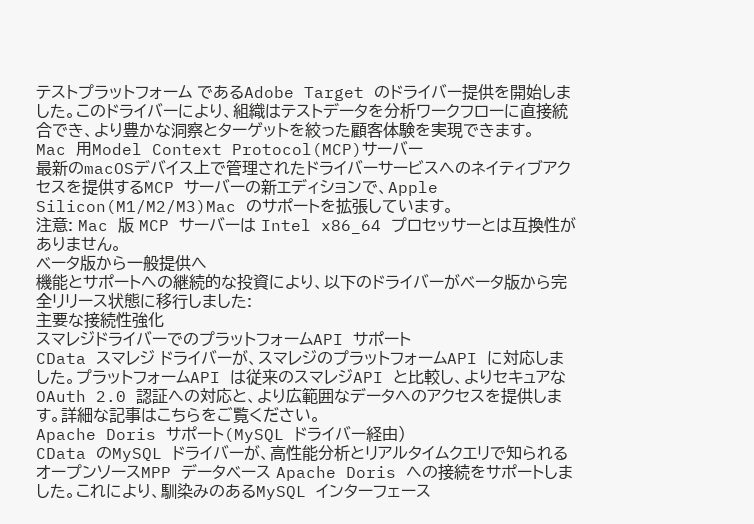テストプラットフォーム であるAdobe Target のドライバー提供を開始しました。このドライバーにより、組織はテストデータを分析ワークフローに直接統合でき、より豊かな洞察とターゲットを絞った顧客体験を実現できます。
Mac 用Model Context Protocol(MCP)サーバー
最新のmacOSデバイス上で管理されたドライバーサービスへのネイティブアクセスを提供するMCP サーバーの新エディションで、Apple Silicon(M1/M2/M3)Mac のサポートを拡張しています。
注意: Mac 版 MCP サーバーは Intel x86_64 プロセッサーとは互換性がありません。
ベータ版から一般提供へ
機能とサポートへの継続的な投資により、以下のドライバーがベータ版から完全リリース状態に移行しました:
主要な接続性強化
スマレジドライバーでのプラットフォームAPI サポート
CData スマレジ ドライバーが、スマレジのプラットフォームAPI に対応しました。プラットフォームAPI は従来のスマレジAPI と比較し、よりセキュアなOAuth 2.0 認証への対応と、より広範囲なデータへのアクセスを提供します。詳細な記事はこちらをご覧ください。
Apache Doris サポート(MySQL ドライバー経由)
CData のMySQL ドライバーが、高性能分析とリアルタイムクエリで知られるオープンソースMPP データベース Apache Doris への接続をサポートしました。これにより、馴染みのあるMySQL インターフェース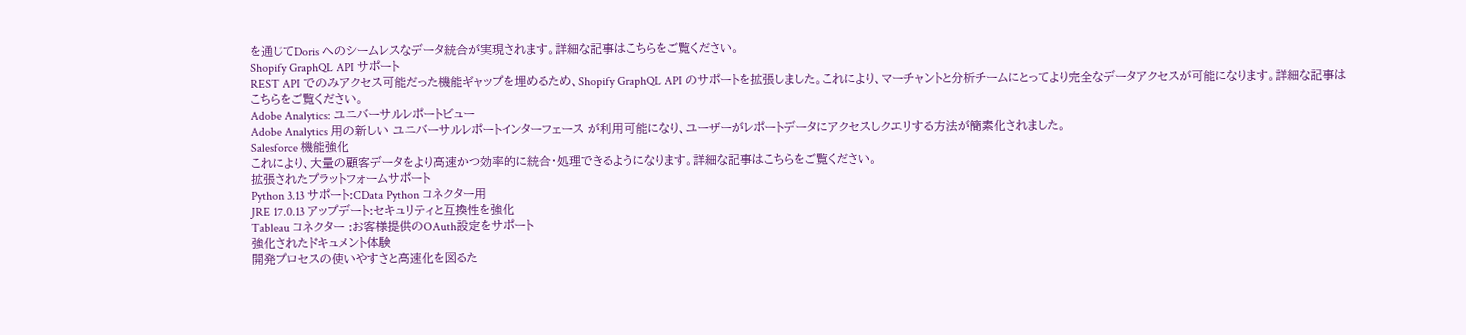を通じてDoris へのシームレスなデータ統合が実現されます。詳細な記事はこちらをご覧ください。
Shopify GraphQL API サポート
REST API でのみアクセス可能だった機能ギャップを埋めるため、Shopify GraphQL API のサポートを拡張しました。これにより、マーチャントと分析チームにとってより完全なデータアクセスが可能になります。詳細な記事はこちらをご覧ください。
Adobe Analytics: ユニバーサルレポートビュー
Adobe Analytics 用の新しい ユニバーサルレポートインターフェース が利用可能になり、ユーザーがレポートデータにアクセスしクエリする方法が簡素化されました。
Salesforce 機能強化
これにより、大量の顧客データをより高速かつ効率的に統合・処理できるようになります。詳細な記事はこちらをご覧ください。
拡張されたプラットフォームサポート
Python 3.13 サポート:CData Python コネクター用
JRE 17.0.13 アップデート:セキュリティと互換性を強化
Tableau コネクター :お客様提供のOAuth設定をサポート
強化されたドキュメント体験
開発プロセスの使いやすさと高速化を図るた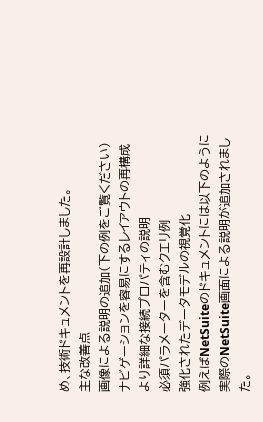め、技術ドキュメントを再設計しました。
主な改善点
画像による説明の追加(下の例をご覧ください)
ナビゲーションを容易にするレイアウトの再構成
より詳細な接続プロパティの説明
必須パラメーターを含むクエリ例
強化されたデータモデルの視覚化
例えばNetSuiteのドキュメントには以下のように実際のNetSuite画面による説明が追加されました。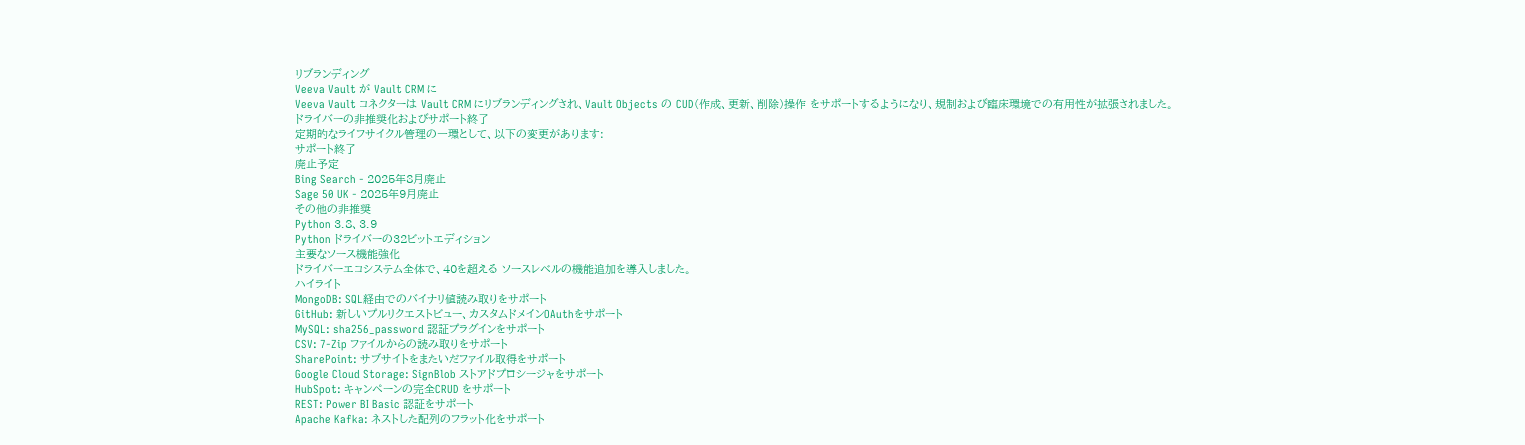リブランディング
Veeva Vault が Vault CRM に
Veeva Vault コネクターは Vault CRM にリブランディングされ、Vault Objects の CUD(作成、更新、削除)操作 をサポートするようになり、規制および臨床環境での有用性が拡張されました。
ドライバーの非推奨化およびサポート終了
定期的なライフサイクル管理の一環として、以下の変更があります:
サポート終了
廃止予定
Bing Search - 2025年8月廃止
Sage 50 UK - 2025年9月廃止
その他の非推奨
Python 3.8、3.9
Python ドライバーの32ビットエディション
主要なソース機能強化
ドライバーエコシステム全体で、40を超える ソースレベルの機能追加を導入しました。
ハイライト
MongoDB: SQL経由でのバイナリ値読み取りをサポート
GitHub: 新しいプルリクエストビュー、カスタムドメインOAuthをサポート
MySQL: sha256_password 認証プラグインをサポート
CSV: 7-Zip ファイルからの読み取りをサポート
SharePoint: サブサイトをまたいだファイル取得をサポート
Google Cloud Storage: SignBlob ストアドプロシージャをサポート
HubSpot: キャンペーンの完全CRUD をサポート
REST: Power BI Basic 認証をサポート
Apache Kafka: ネストした配列のフラット化をサポート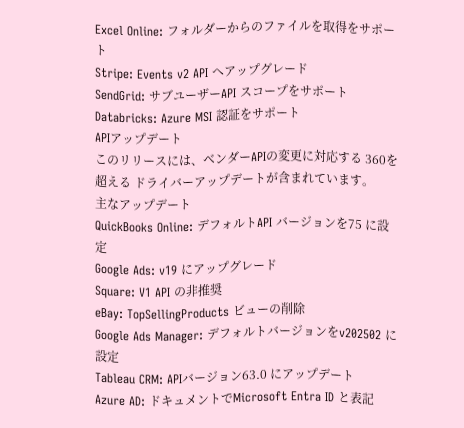Excel Online: フォルダーからのファイルを取得をサポート
Stripe: Events v2 API へアップグレード
SendGrid: サブユーザーAPI スコープをサポート
Databricks: Azure MSI 認証をサポート
APIアップデート
このリリースには、ベンダーAPIの変更に対応する 360を超える ドライバーアップデートが含まれています。
主なアップデート
QuickBooks Online: デフォルトAPI バージョンを75 に設定
Google Ads: v19 にアップグレード
Square: V1 API の非推奨
eBay: TopSellingProducts ビューの削除
Google Ads Manager: デフォルトバージョンをv202502 に設定
Tableau CRM: APIバージョン63.0 にアップデート
Azure AD: ドキュメントでMicrosoft Entra ID と表記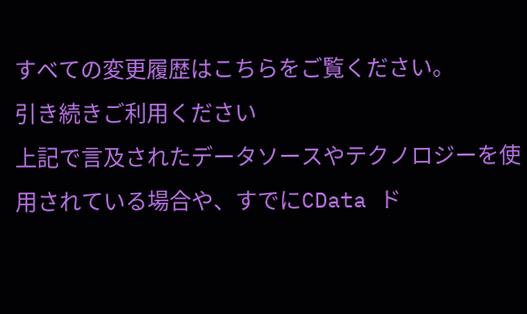すべての変更履歴はこちらをご覧ください。
引き続きご利用ください
上記で言及されたデータソースやテクノロジーを使用されている場合や、すでにCData ド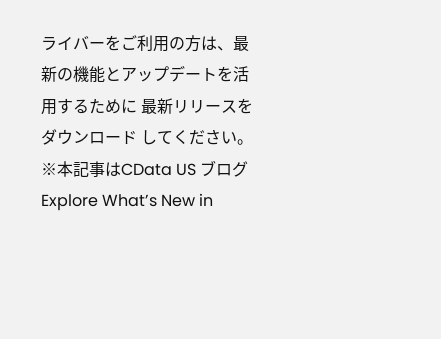ライバーをご利用の方は、最新の機能とアップデートを活用するために 最新リリースをダウンロード してください。
※本記事はCData US ブログ Explore What’s New in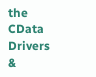the CData Drivers &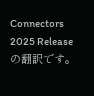Connectors 2025 Release の翻訳です。